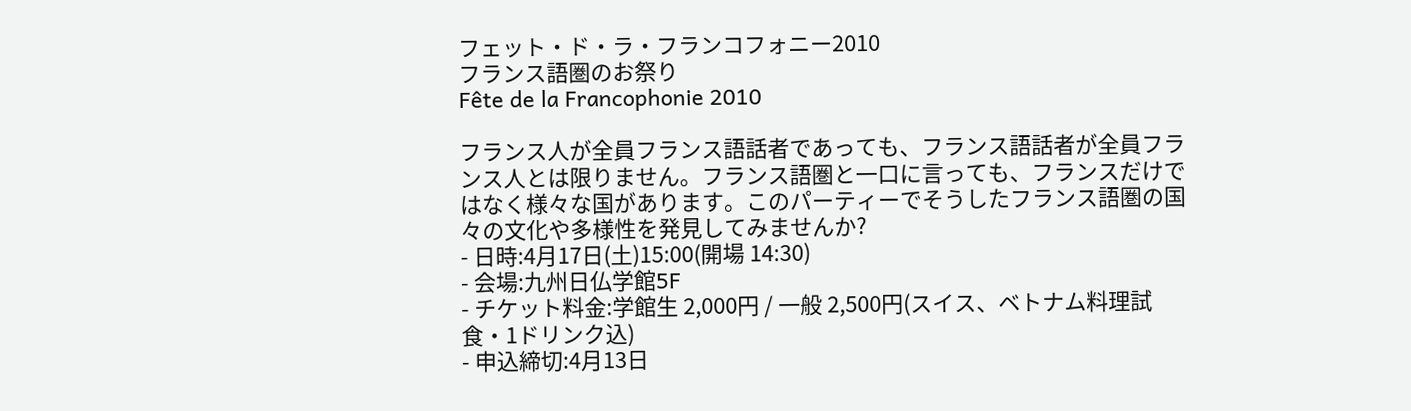フェット・ド・ラ・フランコフォニー2010
フランス語圏のお祭り
Fête de la Francophonie 2010

フランス人が全員フランス語話者であっても、フランス語話者が全員フランス人とは限りません。フランス語圏と一口に言っても、フランスだけではなく様々な国があります。このパーティーでそうしたフランス語圏の国々の文化や多様性を発見してみませんか?
- 日時:4月17日(土)15:00(開場 14:30)
- 会場:九州日仏学館5F
- チケット料金:学館生 2,000円 / 一般 2,500円(スイス、ベトナム料理試食・1ドリンク込)
- 申込締切:4月13日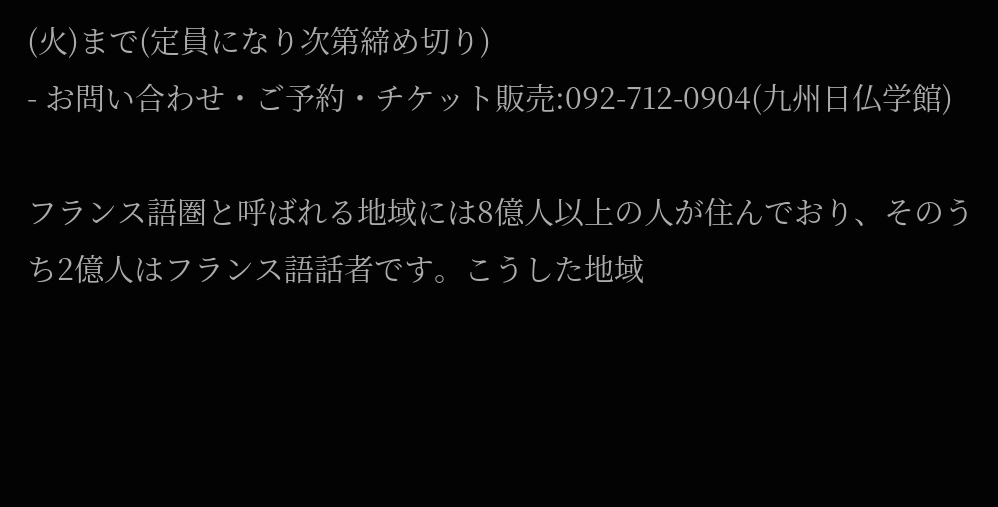(火)まで(定員になり次第締め切り)
- お問い合わせ・ご予約・チケット販売:092-712-0904(九州日仏学館)

フランス語圏と呼ばれる地域には8億人以上の人が住んでおり、そのうち2億人はフランス語話者です。こうした地域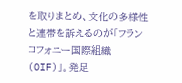を取りまとめ、文化の多様性と連帯を訴えるのが「フランコフォニー国際組織(OIF)」。発足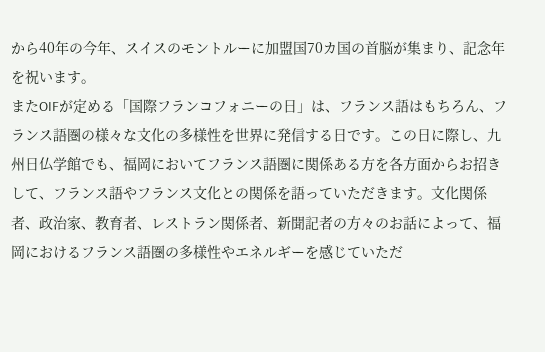から40年の今年、スイスのモントルーに加盟国70カ国の首脳が集まり、記念年を祝います。
またOIFが定める「国際フランコフォニーの日」は、フランス語はもちろん、フランス語圏の様々な文化の多様性を世界に発信する日です。この日に際し、九州日仏学館でも、福岡においてフランス語圏に関係ある方を各方面からお招きして、フランス語やフランス文化との関係を語っていただきます。文化関係者、政治家、教育者、レストラン関係者、新聞記者の方々のお話によって、福岡におけるフランス語圏の多様性やエネルギーを感じていただ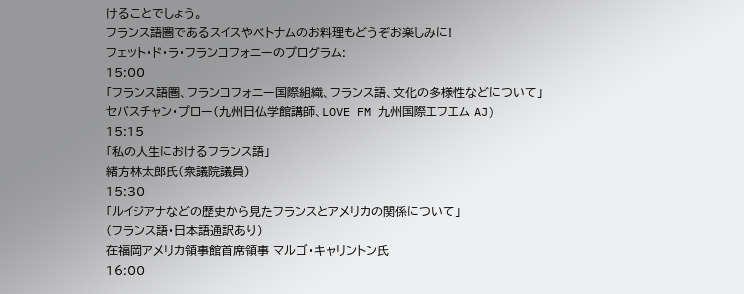けることでしょう。
フランス語圏であるスイスやベトナムのお料理もどうぞお楽しみに!
フェット・ド・ラ・フランコフォニーのプログラム:
15:00
「フランス語圏、フランコフォニー国際組織、フランス語、文化の多様性などについて」
セバスチャン・プロー(九州日仏学館講師、LOVE FM 九州国際エフエム AJ)
15:15
「私の人生におけるフランス語」
緒方林太郎氏(衆議院議員)
15:30
「ルイジアナなどの歴史から見たフランスとアメリカの関係について」
(フランス語・日本語通訳あり)
在福岡アメリカ領事館首席領事 マルゴ・キャリントン氏
16:00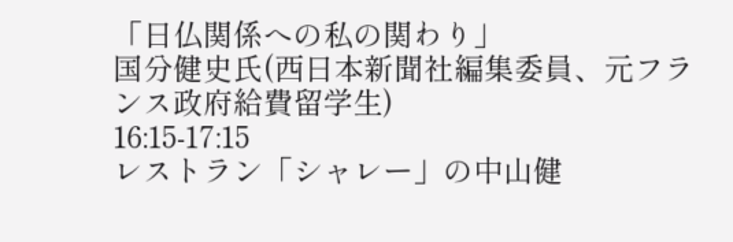「日仏関係への私の関わり」
国分健史氏(西日本新聞社編集委員、元フランス政府給費留学生)
16:15-17:15
レストラン「シャレー」の中山健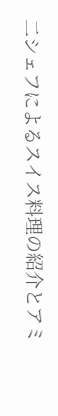二シェフによるスイス料理の紹介とアミ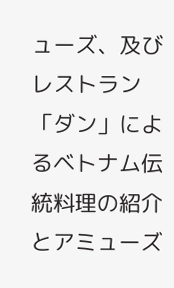ューズ、及びレストラン「ダン」によるベトナム伝統料理の紹介とアミューズ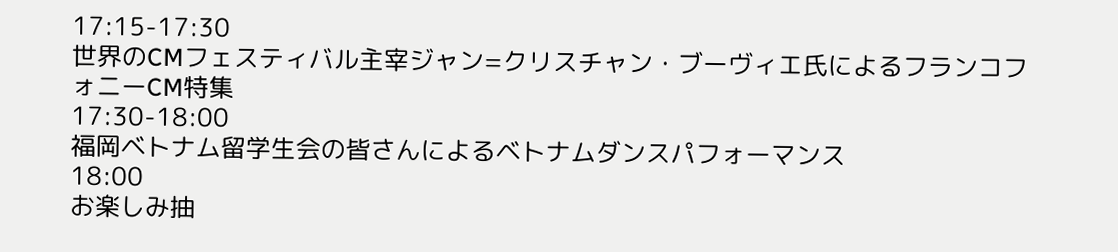17:15-17:30
世界のCMフェスティバル主宰ジャン=クリスチャン・ブーヴィエ氏によるフランコフォニーCM特集
17:30-18:00
福岡ベトナム留学生会の皆さんによるベトナムダンスパフォーマンス
18:00
お楽しみ抽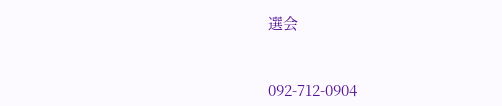選会


092-712-0904